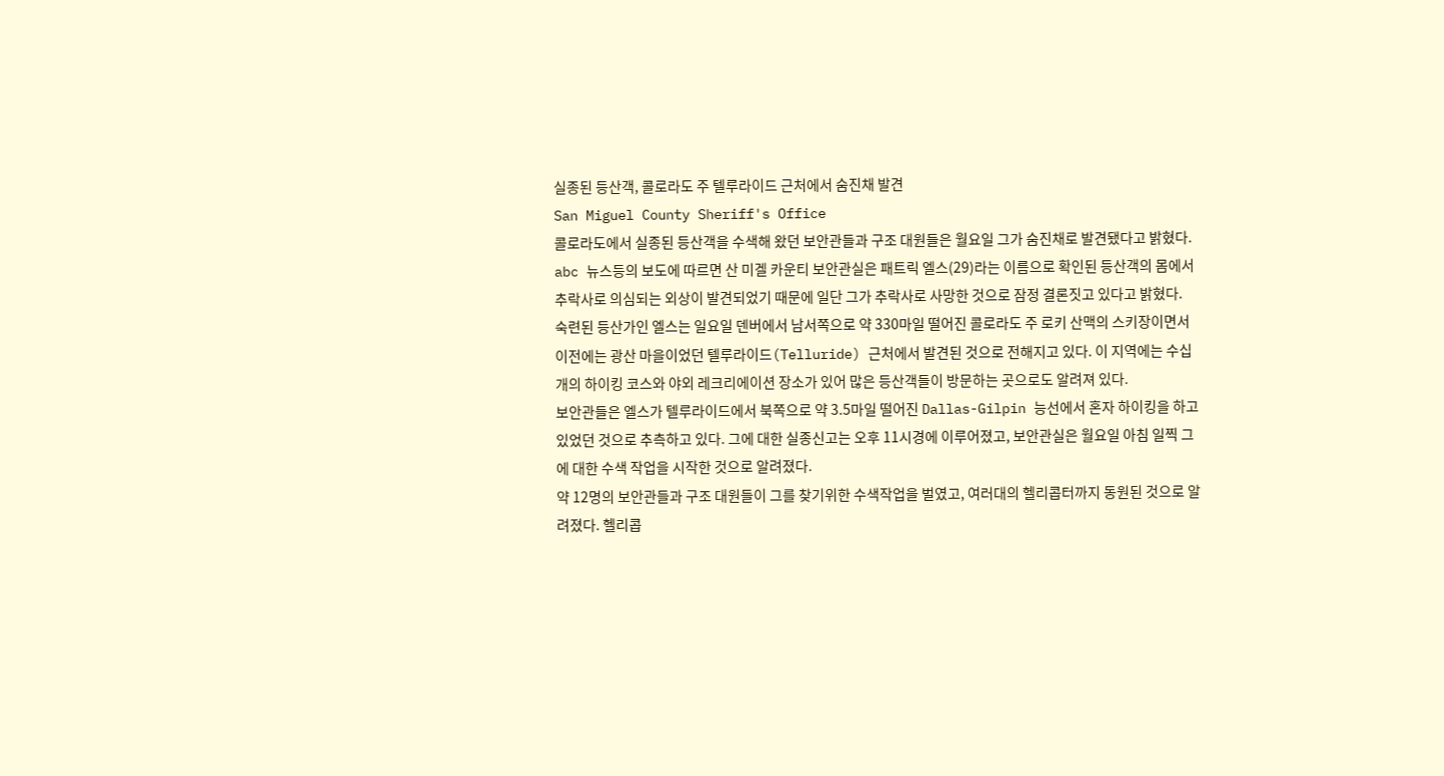실종된 등산객, 콜로라도 주 텔루라이드 근처에서 숨진채 발견
San Miguel County Sheriff's Office
콜로라도에서 실종된 등산객을 수색해 왔던 보안관들과 구조 대원들은 월요일 그가 숨진채로 발견됐다고 밝혔다. abc 뉴스등의 보도에 따르면 산 미겔 카운티 보안관실은 패트릭 엘스(29)라는 이름으로 확인된 등산객의 몸에서 추락사로 의심되는 외상이 발견되었기 때문에 일단 그가 추락사로 사망한 것으로 잠정 결론짓고 있다고 밝혔다.
숙련된 등산가인 엘스는 일요일 덴버에서 남서쪽으로 약 330마일 떨어진 콜로라도 주 로키 산맥의 스키장이면서 이전에는 광산 마을이었던 텔루라이드(Telluride) 근처에서 발견된 것으로 전해지고 있다. 이 지역에는 수십 개의 하이킹 코스와 야외 레크리에이션 장소가 있어 많은 등산객들이 방문하는 곳으로도 알려져 있다.
보안관들은 엘스가 텔루라이드에서 북쪽으로 약 3.5마일 떨어진 Dallas-Gilpin 능선에서 혼자 하이킹을 하고 있었던 것으로 추측하고 있다. 그에 대한 실종신고는 오후 11시경에 이루어졌고, 보안관실은 월요일 아침 일찍 그에 대한 수색 작업을 시작한 것으로 알려졌다.
약 12명의 보안관들과 구조 대원들이 그를 찾기위한 수색작업을 벌였고, 여러대의 헬리콥터까지 동원된 것으로 알려졌다. 헬리콥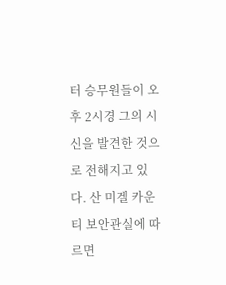터 승무원들이 오후 2시경 그의 시신을 발견한 것으로 전해지고 있다. 산 미겔 카운티 보안관실에 따르면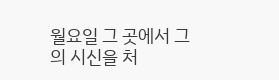월요일 그 곳에서 그의 시신을 처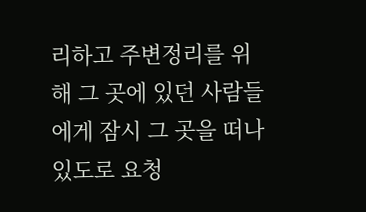리하고 주변정리를 위해 그 곳에 있던 사람들에게 잠시 그 곳을 떠나 있도로 요청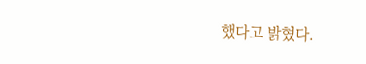했다고 밝혔다.